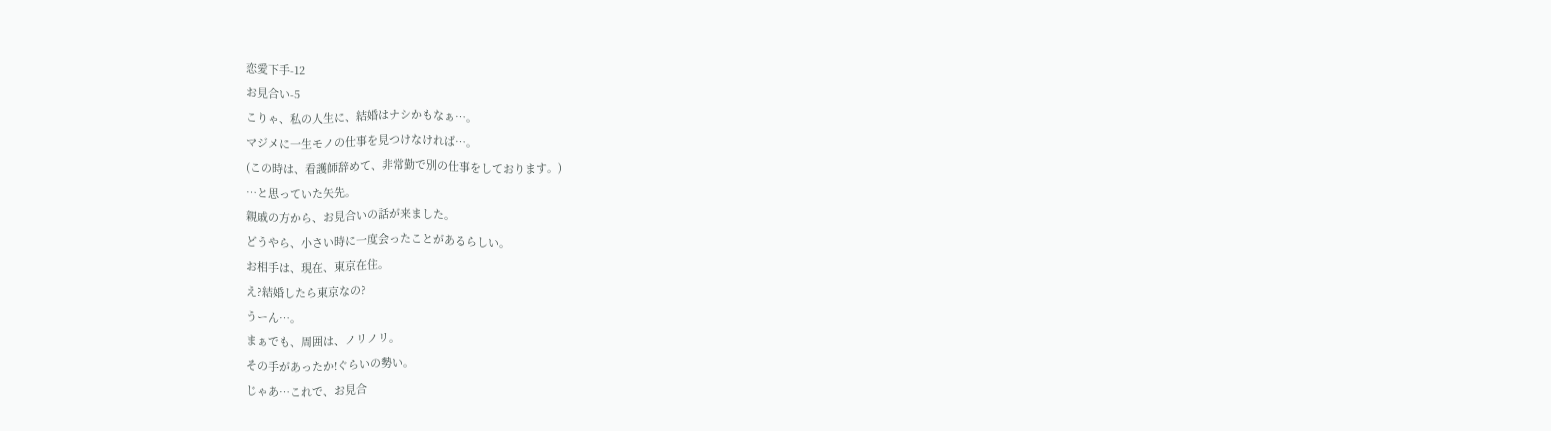恋愛下手-12
お見合い-5
こりゃ、私の人生に、結婚はナシかもなぁ…。
マジメに一生モノの仕事を見つけなければ…。
(この時は、看護師辞めて、非常勤で別の仕事をしております。)
…と思っていた矢先。
親戚の方から、お見合いの話が来ました。
どうやら、小さい時に一度会ったことがあるらしい。
お相手は、現在、東京在住。
え?結婚したら東京なの?
うーん…。
まぁでも、周囲は、ノリノリ。
その手があったか!ぐらいの勢い。
じゃあ…これで、お見合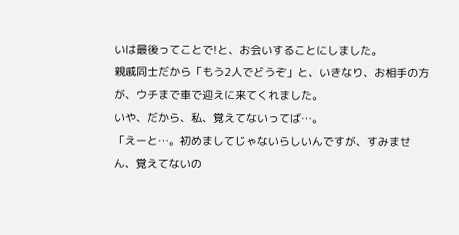いは最後ってことで!と、お会いすることにしました。
親戚同士だから「もう2人でどうぞ」と、いきなり、お相手の方が、ウチまで車で迎えに来てくれました。
いや、だから、私、覚えてないってば…。
「えーと…。初めましてじゃないらしいんですが、すみません、覚えてないの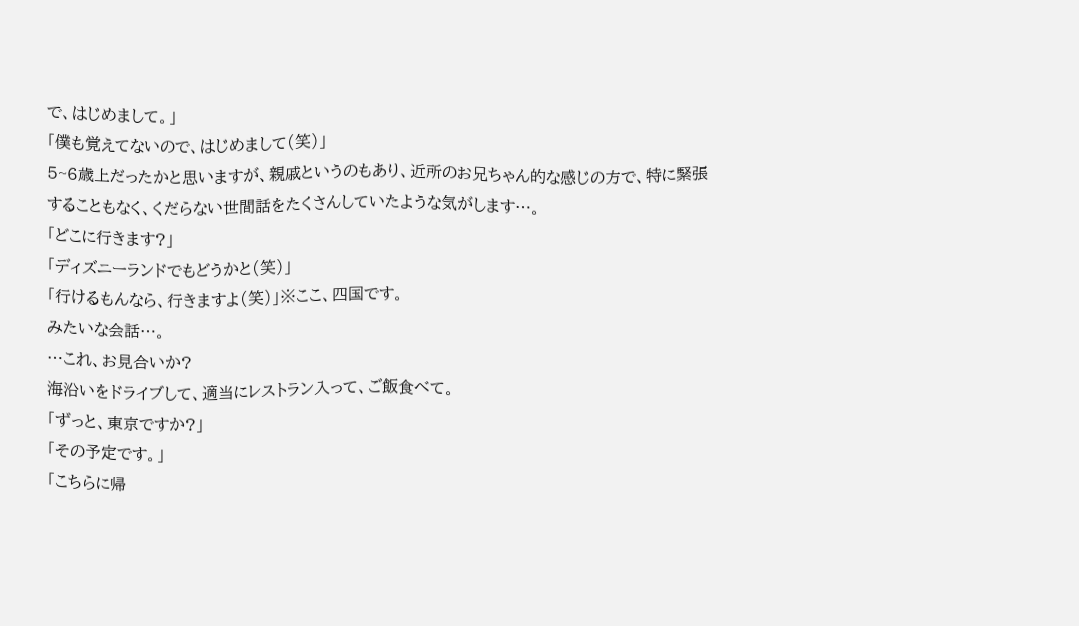で、はじめまして。」
「僕も覚えてないので、はじめまして(笑)」
5~6歳上だったかと思いますが、親戚というのもあり、近所のお兄ちゃん的な感じの方で、特に緊張することもなく、くだらない世間話をたくさんしていたような気がします…。
「どこに行きます?」
「ディズニーランドでもどうかと(笑)」
「行けるもんなら、行きますよ(笑)」※ここ、四国です。
みたいな会話…。
…これ、お見合いか?
海沿いをドライブして、適当にレストラン入って、ご飯食べて。
「ずっと、東京ですか?」
「その予定です。」
「こちらに帰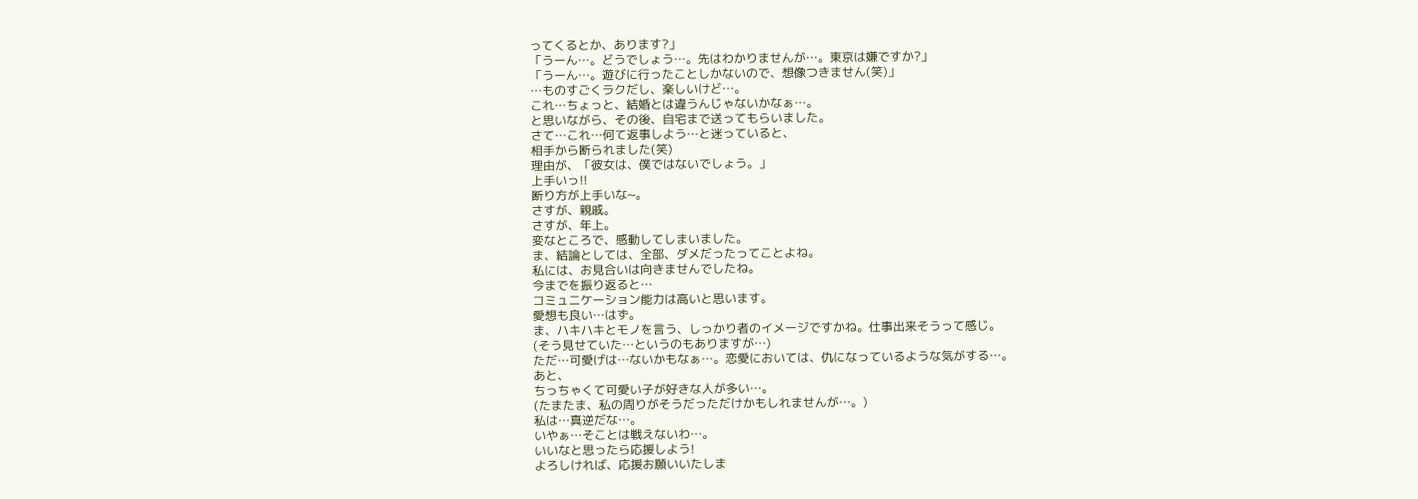ってくるとか、あります?」
「うーん…。どうでしょう…。先はわかりませんが…。東京は嫌ですか?」
「うーん…。遊びに行ったことしかないので、想像つきません(笑)」
…ものすごくラクだし、楽しいけど…。
これ…ちょっと、結婚とは違うんじゃないかなぁ…。
と思いながら、その後、自宅まで送ってもらいました。
さて…これ…何て返事しよう…と迷っていると、
相手から断られました(笑)
理由が、「彼女は、僕ではないでしょう。」
上手いっ!!
断り方が上手いな~。
さすが、親戚。
さすが、年上。
変なところで、感動してしまいました。
ま、結論としては、全部、ダメだったってことよね。
私には、お見合いは向きませんでしたね。
今までを振り返ると…
コミュニケーション能力は高いと思います。
愛想も良い…はず。
ま、ハキハキとモノを言う、しっかり者のイメージですかね。仕事出来そうって感じ。
(そう見せていた…というのもありますが…)
ただ…可愛げは…ないかもなぁ…。恋愛においては、仇になっているような気がする…。
あと、
ちっちゃくて可愛い子が好きな人が多い…。
(たまたま、私の周りがそうだっただけかもしれませんが…。)
私は…真逆だな…。
いやぁ…そことは戦えないわ…。
いいなと思ったら応援しよう!
よろしければ、応援お願いいたしま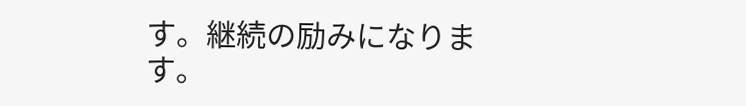す。継続の励みになります。